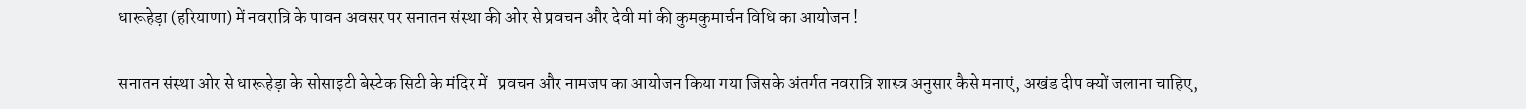धारूहेड़ा (हरियाणा) में नवरात्रि के पावन अवसर पर सनातन संस्था की ओर से प्रवचन और देवी मां की कुमकुमार्चन विधि का आयोजन !

सनातन संस्था ओर से धारूहेड़ा के सोसाइटी बेस्टेक सिटी के मंदिर में   प्रवचन और नामजप का आयोजन किया गया जिसके अंतर्गत नवरात्रि शास्त्र अनुसार कैसे मनाएं, अखंड दीप क्यों जलाना चाहिए,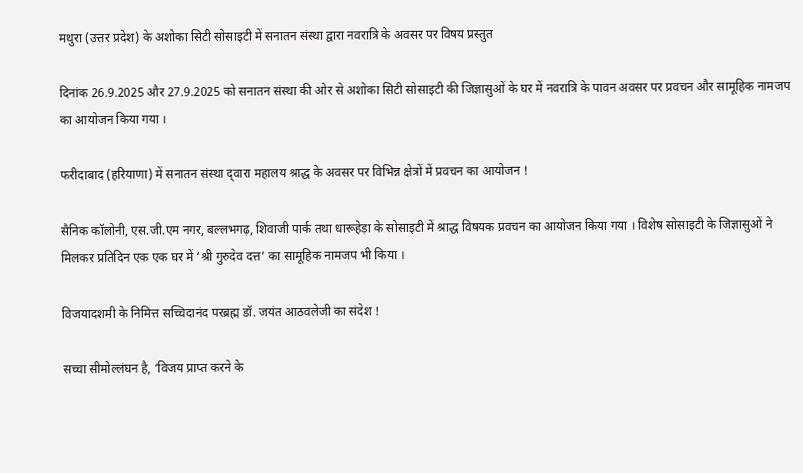मथुरा (उत्तर प्रदेश) के अशोका सिटी सोसाइटी में सनातन संस्था द्वारा नवरात्रि के अवसर पर विषय प्रस्तुत

दिनांक 26.9.2025 और 27.9.2025 को सनातन संस्था की ओर से अशोका सिटी सोसाइटी की जिज्ञासुओं के घर में नवरात्रि के पावन अवसर पर प्रवचन और सामूहिक नामजप का आयोजन किया गया ।

फरीदाबाद (हरियाणा) में सनातन संस्था द्‍वारा महालय श्राद्ध के अवसर पर विभिन्न क्षेत्रों में प्रवचन का आयोजन !

सैनिक कॉलोनी, एस.जी.एम नगर, बल्लभगढ़, शिवाजी पार्क तथा धारूहेड़ा के सोसाइटी में श्राद्ध विषयक प्रवचन का आयोजन किया गया । विशेष सोसाइटी के जिज्ञासुओं ने मिलकर प्रतिदिन एक एक घर में ‘श्री गुरुदेव दत्त’ का सामूहिक नामजप भी किया ।

विजयादशमी के निमित्त सच्चिदानंद परब्रह्म डॉ. जयंत आठवलेजी का संदेश !

सच्चा सीमोल्लंघन है, ‘विजय प्राप्त करने के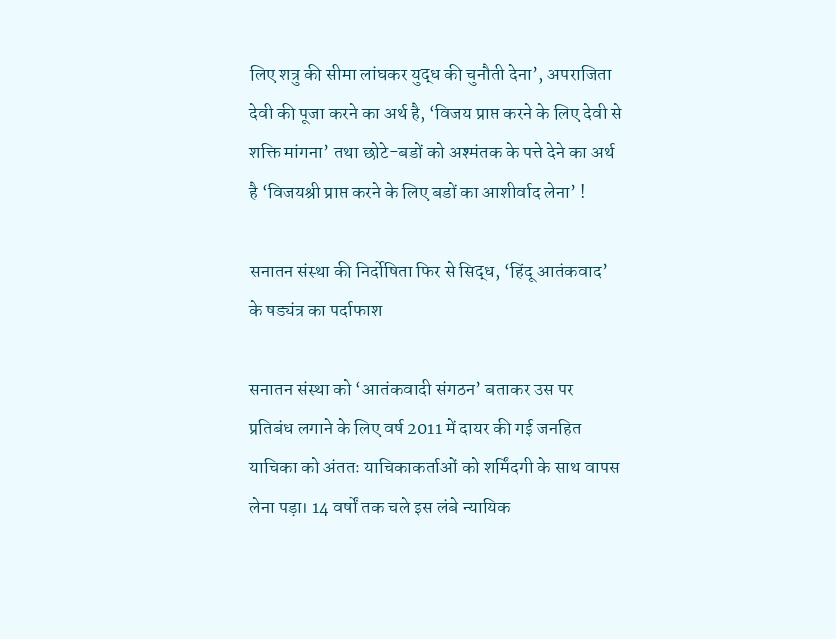लिए शत्रु की सीमा लांघकर युद्ध की चुनौती देना’, अपराजिता देवी की पूजा करने का अर्थ है, ‘विजय प्राप्त करने के लिए देवी से शक्ति मांगना’ तथा छोटे-बडों को अश्मंतक के पत्ते देने का अर्थ है ‘विजयश्री प्राप्त करने के लिए बडों का आशीर्वाद लेना’ !

सनातन संस्था की निर्दोषिता फिर से सिद्ध, ‘हिंदू आतंकवाद’ के षड्यंत्र का पर्दाफाश

सनातन संस्था को ‘आतंकवादी संगठन’ बताकर उस पर प्रतिबंध लगाने के लिए वर्ष 2011 में दायर की गई जनहित याचिका को अंततः याचिकाकर्ताओं को शर्मिंदगी के साथ वापस लेना पड़ा। 14 वर्षों तक चले इस लंबे न्यायिक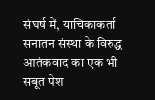संघर्ष में, याचिकाकर्ता सनातन संस्था के विरुद्ध आतंकवाद का एक भी सबूत पेश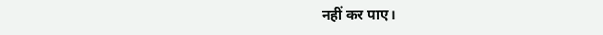नहीं कर पाए।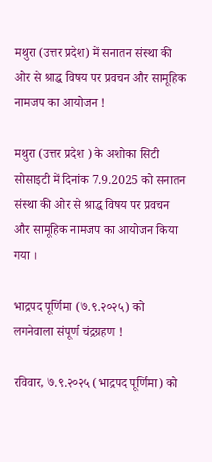मथुरा (उत्तर प्रदेश) में सनातन संस्था की ओर से श्राद्ध विषय पर प्रवचन और सामूहिक नामजप का आयोजन !

मथुरा (उत्तर प्रदेश ) के अशोका सिटी सोसाइटी में दिनांक 7.9.2025 को सनातन संस्था की ओर से श्राद्ध विषय पर प्रवचन और सामूहिक नामजप का आयोजन किया गया ।

भाद्रपद पूर्णिमा (७.९.२०२५) को लगनेवाला संपूर्ण चंद्रग्रहण !

रविवार, ७.९.२०२५ (भाद्रपद पूर्णिमा) को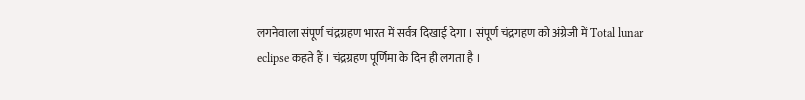लगनेवाला संपूर्ण चंद्रग्रहण भारत में सर्वत्र दिखाई देगा । संपूर्ण चंद्रगहण को अंग्रेजी में Total lunar eclipse कहते हैं । चंद्रग्रहण पूर्णिमा के दिन ही लगता है ।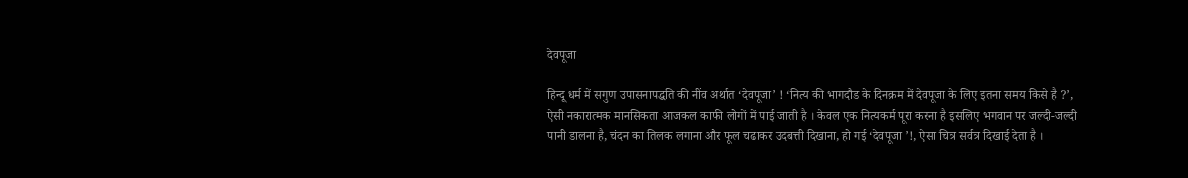देवपूजा

हिन्दू धर्म में सगुण उपासनापद्धति की नींव अर्थात ‘देवपूजा’ ! ‘नित्य की भागदौड के दिनक्रम में देवपूजा के लिए इतना समय किसे है ?’, ऐसी नकारात्मक मानसिकता आजकल काफी लोगों में पाई जाती है । केवल एक नित्यकर्म पूरा करना है इसलिए भगवान पर जल्दी-जल्दी पानी डालना है, चंदन का तिलक लगाना और फूल चढाकर उदबत्ती दिखाना, हो गई ‘देवपूजा ’!, ऐसा चित्र सर्वत्र दिखाई देता है ।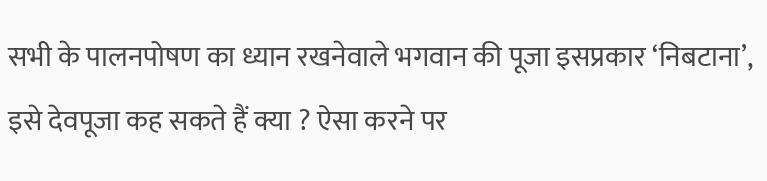सभी के पालनपोषण का ध्यान रखनेवाले भगवान की पूजा इसप्रकार ‘निबटाना’, इसे देवपूजा कह सकते हैं क्या ? ऐसा करने पर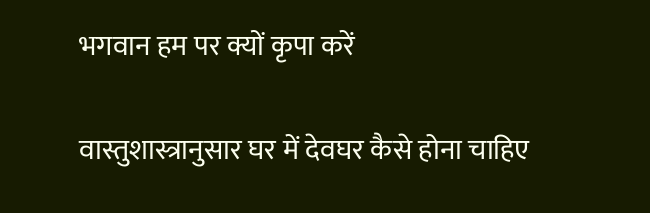भगवान हम पर क्यों कृपा करें

वास्तुशास्त्रानुसार घर में देवघर कैसे होना चाहिए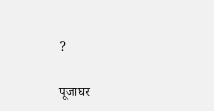?

पूजाघर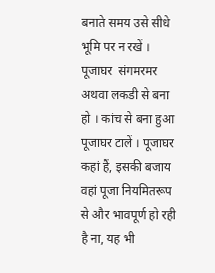बनाते समय उसे सीधे भूमि पर न रखें । पूजाघर  संगमरमर अथवा लकडी से बना हो । कांच से बना हुआ पूजाघर टालें । पूजाघर कहां हैं, इसकी बजाय वहां पूजा नियमितरूप से और भावपूर्ण हो रही है ना, यह भी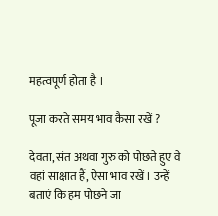महत्वपूर्ण होता है ।

पूजा करते समय भाव कैसा रखें ?

देवता, संत अथवा गुरु को पोछते हुए वे वहां साक्षात हैं, ऐसा भाव रखें । उन्हें बताएं कि हम पोछने जा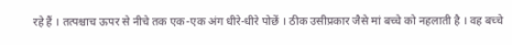रहे हैं । तत्पश्चाच ऊपर से नीचे तक एक-एक अंग धीरे-धीरे पोछें । ठीक उसीप्रकार जैसे मां बच्चे को नहलाती है । वह बच्चे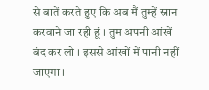से बातें करते हुए कि अब मैं तुम्हें स्नान करवाने जा रही हूं । तुम अपनी आंखें बंद कर लो । इससे आंखों में पानी नहीं जाएगा ।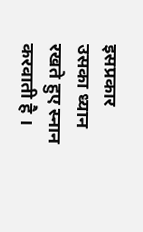इसप्रकार उसका ध्यान रखते हुए स्नान करवाती है ।